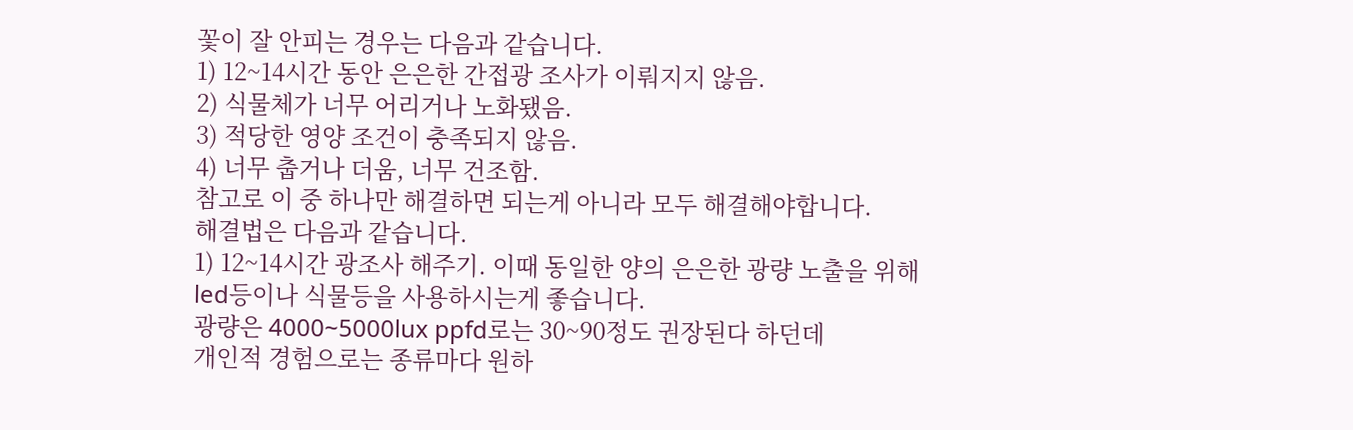꽃이 잘 안피는 경우는 다음과 같습니다.
1) 12~14시간 동안 은은한 간접광 조사가 이뤄지지 않음.
2) 식물체가 너무 어리거나 노화됐음.
3) 적당한 영양 조건이 충족되지 않음.
4) 너무 춥거나 더움, 너무 건조함.
참고로 이 중 하나만 해결하면 되는게 아니라 모두 해결해야합니다.
해결법은 다음과 같습니다.
1) 12~14시간 광조사 해주기. 이때 동일한 양의 은은한 광량 노출을 위해 led등이나 식물등을 사용하시는게 좋습니다.
광량은 4000~5000lux ppfd로는 30~90정도 권장된다 하던데
개인적 경험으로는 종류마다 원하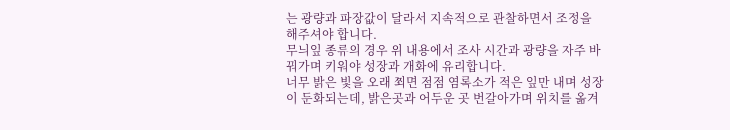는 광량과 파장값이 달라서 지속적으로 관찰하면서 조정을 해주셔야 합니다.
무늬잎 종류의 경우 위 내용에서 조사 시간과 광량을 자주 바꿔가며 키워야 성장과 개화에 유리합니다.
너무 밝은 빛을 오래 쬐면 점점 염록소가 적은 잎만 내며 성장이 둔화되는데, 밝은곳과 어두운 곳 번갈아가며 위치를 옮겨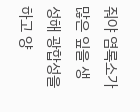줘야 염록소가 많은 잎을 생성해 광합성을 하고 양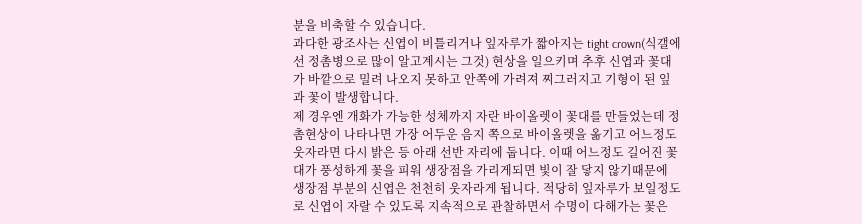분을 비축할 수 있습니다.
과다한 광조사는 신엽이 비틀리거나 잎자루가 짧아지는 tight crown(식갤에선 정촘병으로 많이 알고계시는 그것) 현상을 일으키며 추후 신엽과 꽃대가 바깥으로 밀려 나오지 못하고 안쪽에 가려져 찌그러지고 기형이 된 잎과 꽃이 발생합니다.
제 경우엔 개화가 가능한 성체까지 자란 바이올렛이 꽃대를 만들었는데 정촘현상이 나타나면 가장 어두운 음지 쪽으로 바이올렛을 옮기고 어느정도 웃자라면 다시 밝은 등 아래 선반 자리에 둡니다. 이때 어느정도 길어진 꽃대가 풍성하게 꽃을 피워 생장점을 가리게되면 빛이 잘 닿지 않기때문에 생장점 부분의 신엽은 천천히 웃자라게 됩니다. 적당히 잎자루가 보일정도로 신엽이 자랄 수 있도록 지속적으로 관찰하면서 수명이 다해가는 꽃은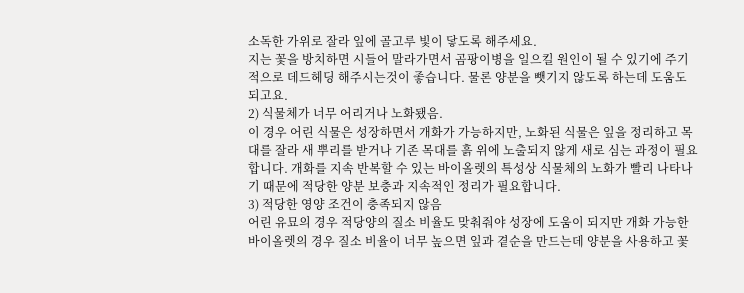소독한 가위로 잘라 잎에 골고루 빛이 닿도록 해주세요.
지는 꽃을 방치하면 시들어 말라가면서 곰팡이병을 일으킬 원인이 될 수 있기에 주기적으로 데드헤딩 해주시는것이 좋습니다. 물론 양분을 뺏기지 않도록 하는데 도움도 되고요.
2) 식물체가 너무 어리거나 노화됐음.
이 경우 어린 식물은 성장하면서 개화가 가능하지만, 노화된 식물은 잎을 정리하고 목대를 잘라 새 뿌리를 받거나 기존 목대를 흙 위에 노출되지 않게 새로 심는 과정이 필요합니다. 개화를 지속 반복할 수 있는 바이올렛의 특성상 식물체의 노화가 빨리 나타나기 때문에 적당한 양분 보충과 지속적인 정리가 필요합니다.
3) 적당한 영양 조건이 충족되지 않음
어린 유묘의 경우 적당양의 질소 비율도 맞춰줘야 성장에 도움이 되지만 개화 가능한 바이올렛의 경우 질소 비율이 너무 높으면 잎과 곁순을 만드는데 양분을 사용하고 꽃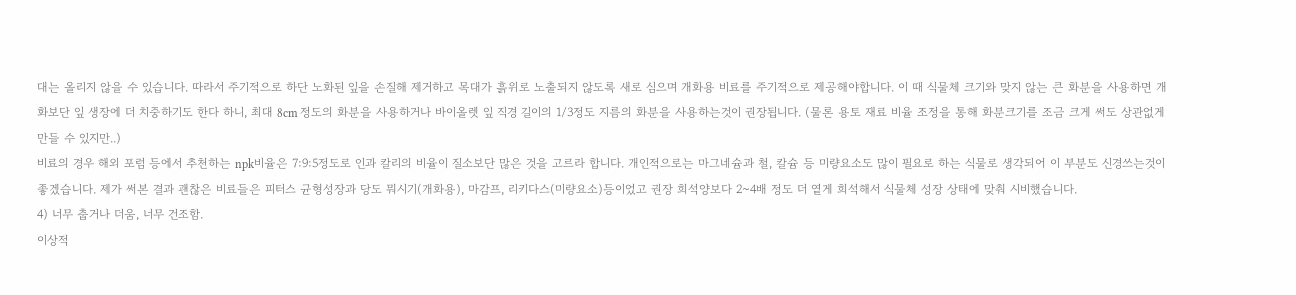대는 올리지 않을 수 있습니다. 따라서 주기적으로 하단 노화된 잎을 손질해 제거하고 목대가 흙위로 노출되지 않도록 새로 심으며 개화용 비료를 주기적으로 제공해야합니다. 이 때 식물체 크기와 맞지 않는 큰 화분을 사용하면 개화보단 잎 생장에 더 치중하기도 한다 하니, 최대 8cm 정도의 화분을 사용하거나 바이올렛 잎 직경 길이의 1/3정도 지름의 화분을 사용하는것이 권장됩니다. (물론 용토 재료 비율 조정을 통해 화분크기를 조금 크게 써도 상관없게 만들 수 있지만..)
비료의 경우 해외 포럼 등에서 추천하는 npk비율은 7:9:5정도로 인과 칼리의 비율이 질소보단 많은 것을 고르라 합니다. 개인적으로는 마그네슘과 철, 칼슘 등 미량요소도 많이 필요로 하는 식물로 생각되어 이 부분도 신경쓰는것이 좋겠습니다. 제가 써본 결과 괜찮은 비료들은 피터스 균형성장과 당도 뭐시기(개화용), 마감프, 리키다스(미량요소)등이었고 권장 희석양보다 2~4배 정도 더 옅게 희석해서 식물체 성장 상태에 맞춰 시비했습니다.
4) 너무 춥거나 더움, 너무 건조함.
이상적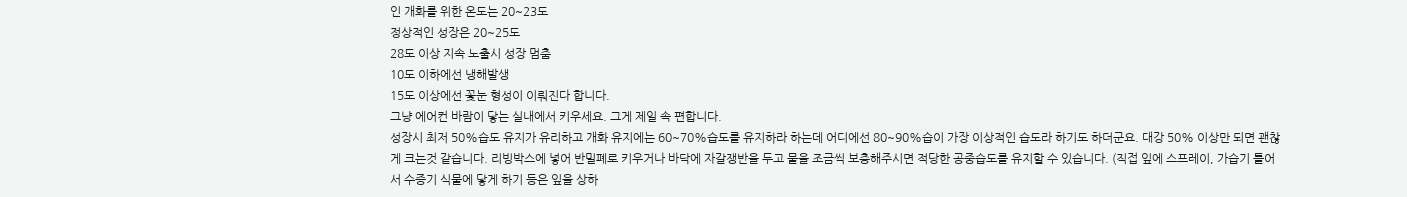인 개화를 위한 온도는 20~23도
정상적인 성장은 20~25도
28도 이상 지속 노출시 성장 멈춤
10도 이하에선 냉해발생
15도 이상에선 꽃눈 형성이 이뤄진다 합니다.
그냥 에어컨 바람이 닿는 실내에서 키우세요. 그게 제일 속 편합니다.
성장시 최저 50%습도 유지가 유리하고 개화 유지에는 60~70%습도를 유지하라 하는데 어디에선 80~90%습이 가장 이상적인 습도라 하기도 하더군요. 대강 50% 이상만 되면 괜찮게 크는것 같습니다. 리빙박스에 넣어 반밀폐로 키우거나 바닥에 자갈쟁반을 두고 물을 조금씩 보충해주시면 적당한 공중습도를 유지할 수 있습니다. (직접 잎에 스프레이, 가습기 틀어서 수증기 식물에 닿게 하기 등은 잎을 상하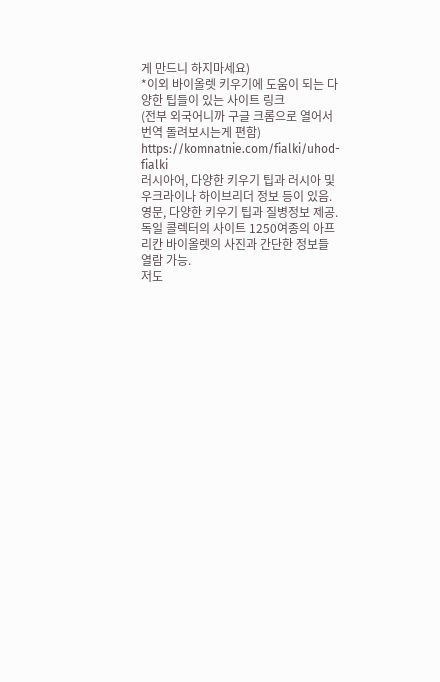게 만드니 하지마세요)
*이외 바이올렛 키우기에 도움이 되는 다양한 팁들이 있는 사이트 링크
(전부 외국어니까 구글 크롬으로 열어서 번역 돌려보시는게 편함)
https://komnatnie.com/fialki/uhod-fialki
러시아어, 다양한 키우기 팁과 러시아 및 우크라이나 하이브리더 정보 등이 있음.
영문, 다양한 키우기 팁과 질병정보 제공.
독일 콜렉터의 사이트 1250여종의 아프리칸 바이올렛의 사진과 간단한 정보들 열람 가능.
저도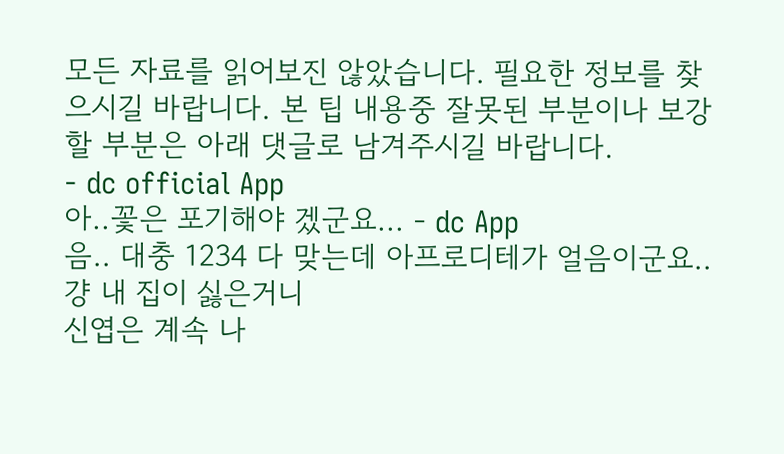모든 자료를 읽어보진 않았습니다. 필요한 정보를 찾으시길 바랍니다. 본 팁 내용중 잘못된 부분이나 보강할 부분은 아래 댓글로 남겨주시길 바랍니다.
- dc official App
아..꽃은 포기해야 겠군요... - dc App
음.. 대충 1234 다 맞는데 아프로디테가 얼음이군요.. 걍 내 집이 싫은거니
신엽은 계속 나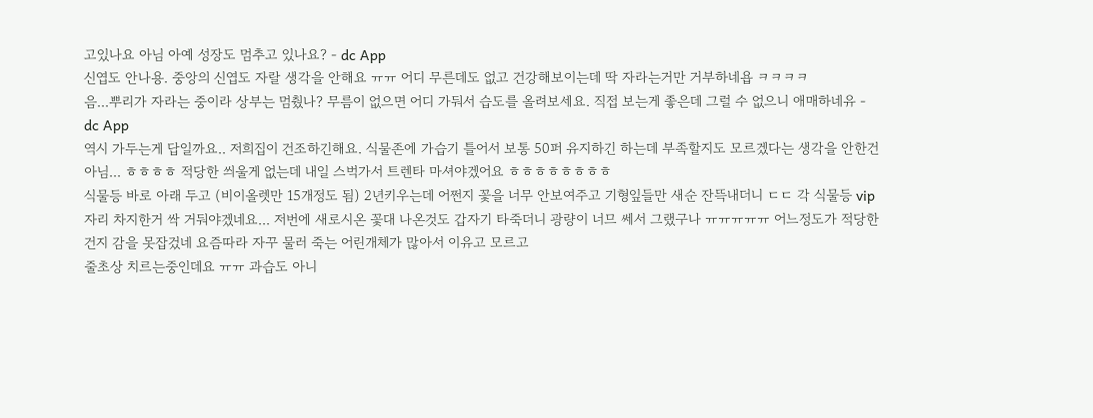고있나요 아님 아예 성장도 멈추고 있나요? - dc App
신엽도 안나용. 중앙의 신엽도 자랄 생각을 안해요 ㅠㅠ 어디 무른데도 없고 건강해보이는데 딱 자라는거만 거부하네욥 ㅋㅋㅋㅋ
음...뿌리가 자라는 중이라 상부는 멈췄나? 무름이 없으면 어디 가둬서 습도를 올려보세요. 직접 보는게 좋은데 그럴 수 없으니 애매하네유 - dc App
역시 가두는게 답일까요.. 저희집이 건조하긴해요. 식물존에 가습기 틀어서 보통 50퍼 유지하긴 하는데 부족할지도 모르겠다는 생각을 안한건 아님... ㅎㅎㅎㅎ 적당한 씌울게 없는데 내일 스벅가서 트렌타 마셔야겠어요 ㅎㅎㅎㅎㅎㅎㅎㅎ
식물등 바로 아래 두고 (비이올렛만 15개정도 됨) 2년키우는데 어쩐지 꽃을 너무 안보여주고 기형잎들만 새순 잔뜩내더니 ㄷㄷ 각 식물등 vip자리 차지한거 싹 거둬야겠네요... 저번에 새로시온 꽃대 나온것도 갑자기 타죽더니 광량이 너므 쎄서 그랬구나 ㅠㅠㅠㅠㅠ 어느정도가 적당한건지 감을 못잡겄네 요즘따라 자꾸 물러 죽는 어린개체가 많아서 이유고 모르고
줄초상 치르는중인데요 ㅠㅠ 과습도 아니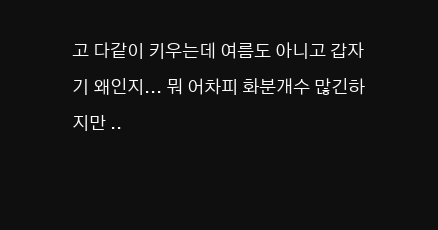고 다같이 키우는데 여름도 아니고 갑자기 왜인지... 뭐 어차피 화분개수 많긴하지만 ..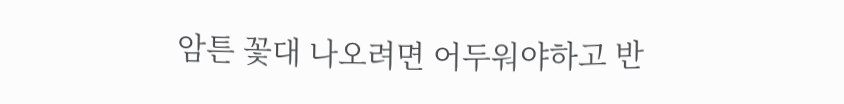암튼 꽃대 나오려면 어두워야하고 반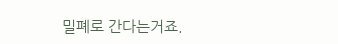밀폐로 간다는거죠.